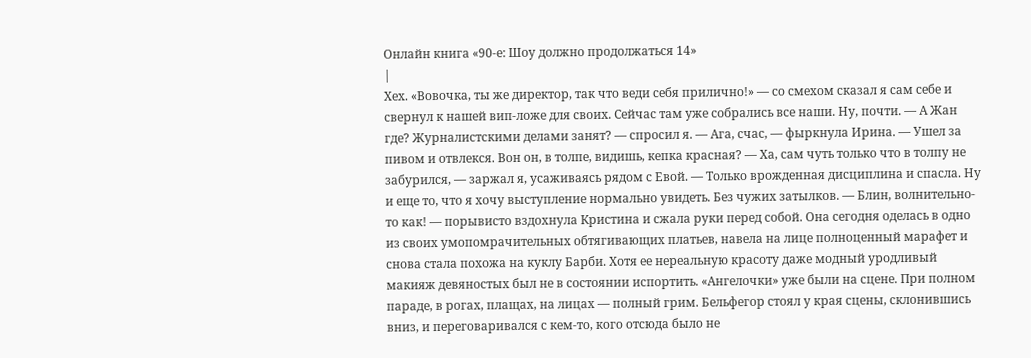Онлайн книга «90-е: Шоу должно продолжаться 14»
|
Хех. «Вовочка, ты же директор, так что веди себя прилично!» — со смехом сказал я сам себе и свернул к нашей вип-ложе для своих. Сейчас там уже собрались все наши. Ну, почти. — А Жан где? Журналистскими делами занят? — спросил я. — Ага, счас, — фыркнула Ирина. — Ушел за пивом и отвлекся. Вон он, в толпе, видишь, кепка красная? — Ха, сам чуть только что в толпу не забурился, — заржал я, усаживаясь рядом с Евой. — Только врожденная дисциплина и спасла. Ну и еще то, что я хочу выступление нормально увидеть. Без чужих затылков. — Блин, волнительно-то как! — порывисто вздохнула Кристина и сжала руки перед собой. Она сегодня оделась в одно из своих умопомрачительных обтягивающих платьев, навела на лице полноценный марафет и снова стала похожа на куклу Барби. Хотя ее нереальную красоту даже модный уродливый макияж девяностых был не в состоянии испортить. «Ангелочки» уже были на сцене. При полном параде, в рогах, плащах, на лицах — полный грим. Бельфегор стоял у края сцены, склонившись вниз, и переговаривался с кем-то, кого отсюда было не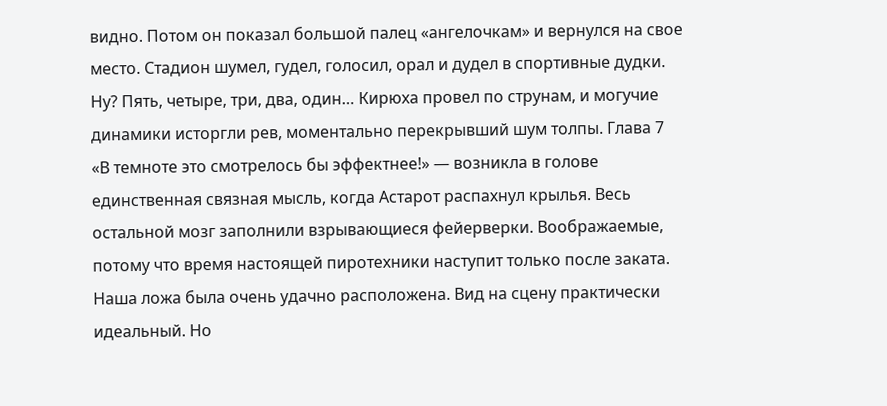видно. Потом он показал большой палец «ангелочкам» и вернулся на свое место. Стадион шумел, гудел, голосил, орал и дудел в спортивные дудки. Ну? Пять, четыре, три, два, один… Кирюха провел по струнам, и могучие динамики исторгли рев, моментально перекрывший шум толпы. Глава 7 «В темноте это смотрелось бы эффектнее!» — возникла в голове единственная связная мысль, когда Астарот распахнул крылья. Весь остальной мозг заполнили взрывающиеся фейерверки. Воображаемые, потому что время настоящей пиротехники наступит только после заката. Наша ложа была очень удачно расположена. Вид на сцену практически идеальный. Но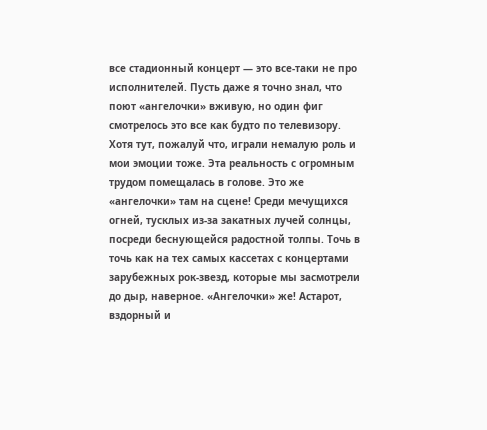все стадионный концерт — это все-таки не про исполнителей. Пусть даже я точно знал, что поют «ангелочки» вживую, но один фиг смотрелось это все как будто по телевизору. Хотя тут, пожалуй что, играли немалую роль и мои эмоции тоже. Эта реальность с огромным трудом помещалась в голове. Это же «ангелочки» там на сцене! Среди мечущихся огней, тусклых из-за закатных лучей солнцы, посреди беснующейся радостной толпы. Точь в точь как на тех самых кассетах с концертами зарубежных рок-звезд, которые мы засмотрели до дыр, наверное. «Ангелочки» же! Астарот, вздорный и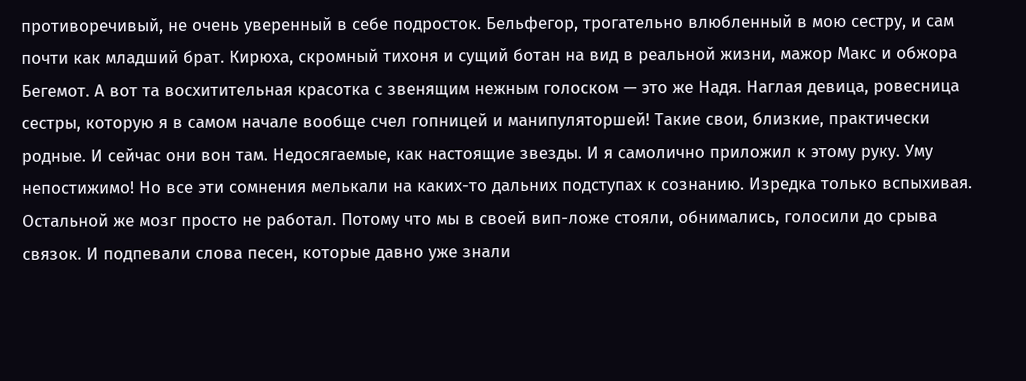противоречивый, не очень уверенный в себе подросток. Бельфегор, трогательно влюбленный в мою сестру, и сам почти как младший брат. Кирюха, скромный тихоня и сущий ботан на вид в реальной жизни, мажор Макс и обжора Бегемот. А вот та восхитительная красотка с звенящим нежным голоском — это же Надя. Наглая девица, ровесница сестры, которую я в самом начале вообще счел гопницей и манипуляторшей! Такие свои, близкие, практически родные. И сейчас они вон там. Недосягаемые, как настоящие звезды. И я самолично приложил к этому руку. Уму непостижимо! Но все эти сомнения мелькали на каких-то дальних подступах к сознанию. Изредка только вспыхивая. Остальной же мозг просто не работал. Потому что мы в своей вип-ложе стояли, обнимались, голосили до срыва связок. И подпевали слова песен, которые давно уже знали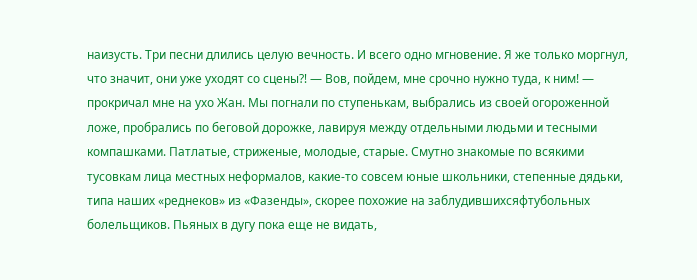наизусть. Три песни длились целую вечность. И всего одно мгновение. Я же только моргнул, что значит, они уже уходят со сцены⁈ — Вов, пойдем, мне срочно нужно туда, к ним! — прокричал мне на ухо Жан. Мы погнали по ступенькам, выбрались из своей огороженной ложе, пробрались по беговой дорожке, лавируя между отдельными людьми и тесными компашками. Патлатые, стриженые, молодые, старые. Смутно знакомые по всякими тусовкам лица местных неформалов, какие-то совсем юные школьники, степенные дядьки, типа наших «реднеков» из «Фазенды», скорее похожие на заблудившихсяфтубольных болельщиков. Пьяных в дугу пока еще не видать,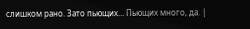слишком рано. Зато пьющих… Пьющих много, да. |